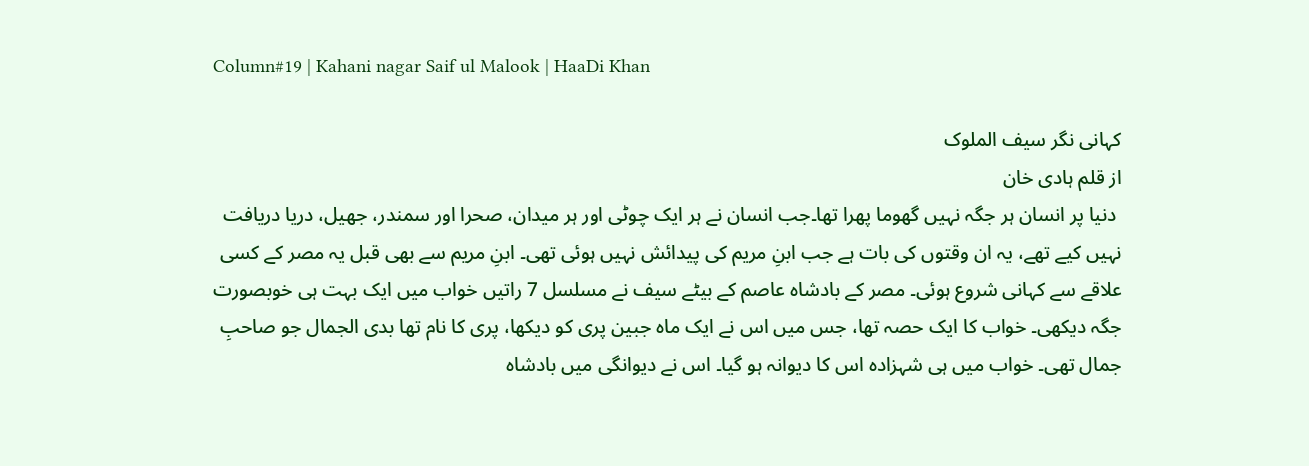Column#19 | Kahani nagar Saif ul Malook | HaaDi Khan

کہانی نگر سیف الملوک
از قلم ہادی خان
 دنیا پر انسان ہر جگہ نہیں گھوما پھرا تھا۔جب انسان نے ہر ایک چوٹی اور ہر میدان، صحرا اور سمندر، جھیل، دریا دریافت نہیں کیے تھے، یہ ان وقتوں کی بات ہے جب ابنِ مریم کی پیدائش نہیں ہوئی تھی۔ ابنِ مریم سے بھی قبل یہ مصر کے کسی علاقے سے کہانی شروع ہوئی۔ مصر کے بادشاہ عاصم کے بیٹے سیف نے مسلسل 7 راتیں خواب میں ایک بہت ہی خوبصورت جگہ دیکھی۔ خواب کا ایک حصہ تھا، جس میں اس نے ایک ماہ جبین پری کو دیکھا، پری کا نام تھا بدی الجمال جو صاحبِ جمال تھی۔ خواب میں ہی شہزادہ اس کا دیوانہ ہو گیا۔ اس نے دیوانگی میں بادشاہ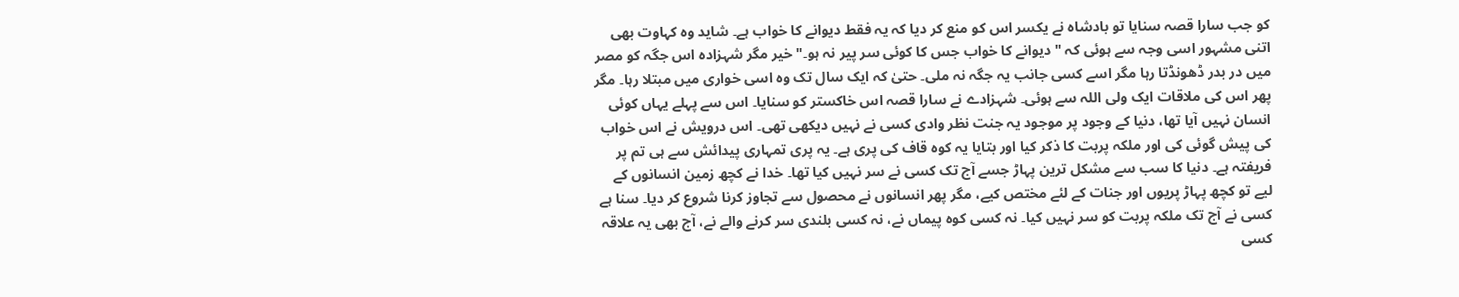کو جب سارا قصہ سنایا تو بادشاہ نے یکسر اس کو منع کر دیا کہ یہ فقط دیوانے کا خواب ہے۔ شاید وہ کہاوت بھی اتنی مشہور اسی وجہ سے ہوئی کہ "دیوانے کا خواب جس کا کوئی سر پیر نہ ہو۔" خیر مگر شہزادہ اس جگہ کو مصر میں در بدر ڈھونڈتا رہا مگر اسے کسی جانب یہ جگہ نہ ملی۔ حتیٰ کہ ایک سال تک وہ اسی خواری میں مبتلا رہا۔ مگر پھر اس کی ملاقات ایک ولی اللہ سے ہوئی۔ شہزادے نے سارا قصہ اس خاکستر کو سنایا۔ اس سے پہلے یہاں کوئی انسان نہیں آیا تھا، دنیا کے وجود پر موجود یہ جنت نظر وادی کسی نے نہیں دیکھی تھی۔ اس درویش نے اس خواب کی پیش گوئی کی اور ملکہ پربت کا ذکر کیا اور بتایا یہ کوہ قاف کی پری ہے۔ یہ پری تمہاری پیدائش سے ہی تم پر فریفتہ ہے۔ دنیا کا سب سے مشکل ترین پہاڑ جسے آج تک کسی نے سر نہیں کیا تھا۔ خدا نے کچھ زمین انسانوں کے لیے تو کچھ پہاڑ پریوں اور جنات کے لئے مختص کیے، مگر پھر انسانوں نے محصول سے تجاوز کرنا شروع کر دیا۔ سنا ہے کسی نے آج تک ملکہ پربت کو سر نہیں کیا۔ نہ کسی کوہ پیماں نے، نہ کسی بلندی سر کرنے والے نے، آج بھی یہ علاقہ کسی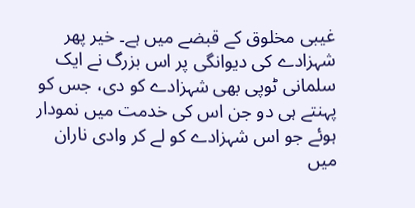غیبی مخلوق کے قبضے میں ہے۔ خیر پھر شہزادے کی دیوانگی پر اس بزرگ نے ایک سلمانی ٹوپی بھی شہزادے کو دی، جس کو پہنتے ہی دو جن اس کی خدمت میں نمودار ہوئے جو اس شہزادے کو لے کر وادی ناران میں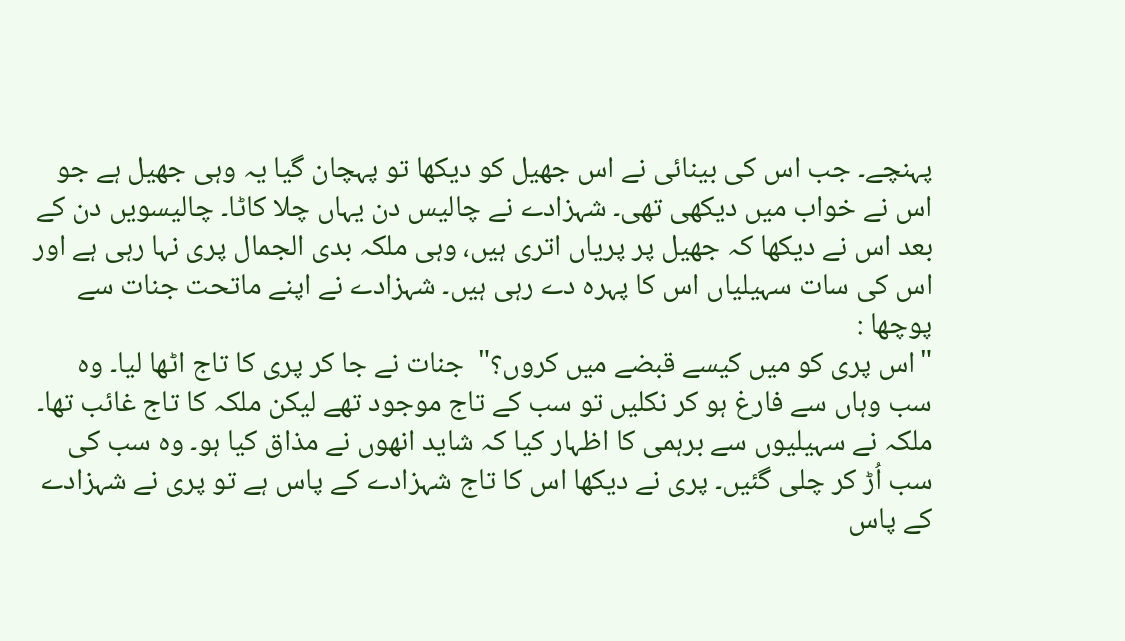پہنچے۔ جب اس کی بینائی نے اس جھیل کو دیکھا تو پہچان گیا یہ وہی جھیل ہے جو اس نے خواب میں دیکھی تھی۔ شہزادے نے چالیس دن یہاں چلا کاٹا۔ چالیسویں دن کے بعد اس نے دیکھا کہ جھیل پر پریاں اتری ہیں، وہی ملکہ بدی الجمال پری نہا رہی ہے اور اس کی سات سہیلیاں اس کا پہرہ دے رہی ہیں۔ شہزادے نے اپنے ماتحت جنات سے پوچھا :
"اس پری کو میں کیسے قبضے میں کروں؟"  جنات نے جا کر پری کا تاج اٹھا لیا۔ وہ سب وہاں سے فارغ ہو کر نکلیں تو سب کے تاج موجود تھے لیکن ملکہ کا تاج غائب تھا۔ ملکہ نے سہیلیوں سے برہمی کا اظہار کیا کہ شاید انھوں نے مذاق کیا ہو۔ وہ سب کی سب اُڑ کر چلی گئیں۔ پری نے دیکھا اس کا تاج شہزادے کے پاس ہے تو پری نے شہزادے کے پاس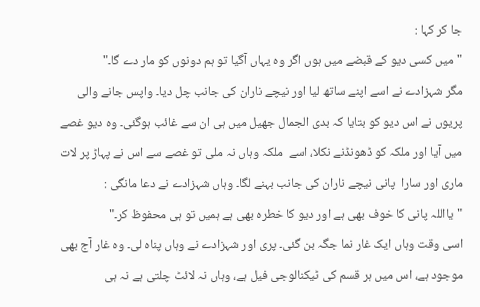جا کر کہا :
"میں کسی دیو کے قبضے میں ہوں اگر وہ یہاں آگیا تو ہم دونوں کو مار دے گا۔"
مگر شہزادے نے اسے اپنے ساتھ لیا اور نیچے ناران کی جانب چل دیا۔ واپس جانے والی پریوں نے اس دیو کو بتایا کہ بدی الجمال جھیل میں ہی ان سے غائب ہوگئی۔ وہ دیو غصے میں آیا اور ملکہ کو ڈھونڈنے نکلا، اسے  ملکہ وہاں نہ ملی تو غصے سے اس نے پہاڑ پر لات ماری اور سارا  پانی نیچے ناران کی جانب بہنے لگا۔ وہاں شہزادے نے دعا مانگی :
"یااللہ پانی کا خوف بھی ہے اور دیو کا خطرہ بھی ہے ہمیں تو ہی محفوظ کر۔"
اسی وقت وہاں ایک غار نما جگہ بن گئی۔ پری اور شہزادے نے وہاں پناہ لی۔ وہ غار آج بھی موجود ہے، اس میں ہر قسم کی ٹیکنالوجی فیل ہے، وہاں نہ لائٹ چلتی ہے نہ ہی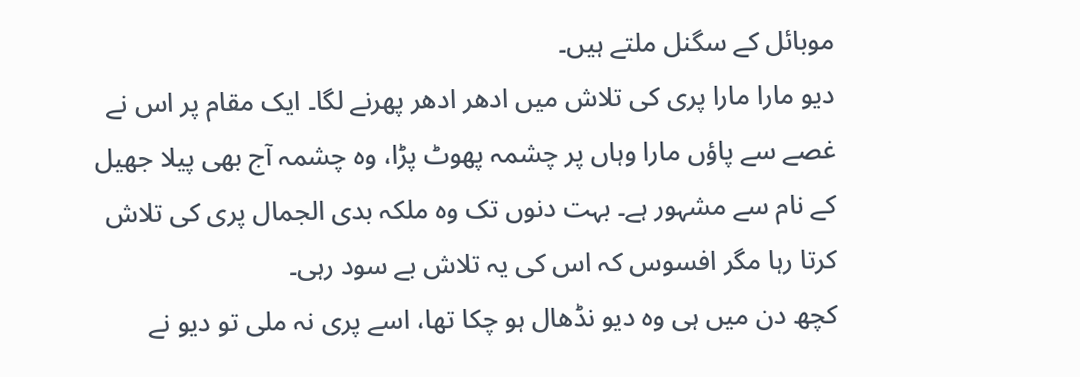موبائل کے سگنل ملتے ہیں۔
دیو مارا مارا پری کی تلاش میں ادھر ادھر پھرنے لگا۔ ایک مقام پر اس نے غصے سے پاؤں مارا وہاں پر چشمہ پھوٹ پڑا، وہ چشمہ آج بھی پیلا جھیل کے نام سے مشہور ہے۔ بہت دنوں تک وہ ملکہ بدی الجمال پری کی تلاش کرتا رہا مگر افسوس کہ اس کی یہ تلاش بے سود رہی۔
کچھ دن میں ہی وہ دیو نڈھال ہو چکا تھا، اسے پری نہ ملی تو دیو نے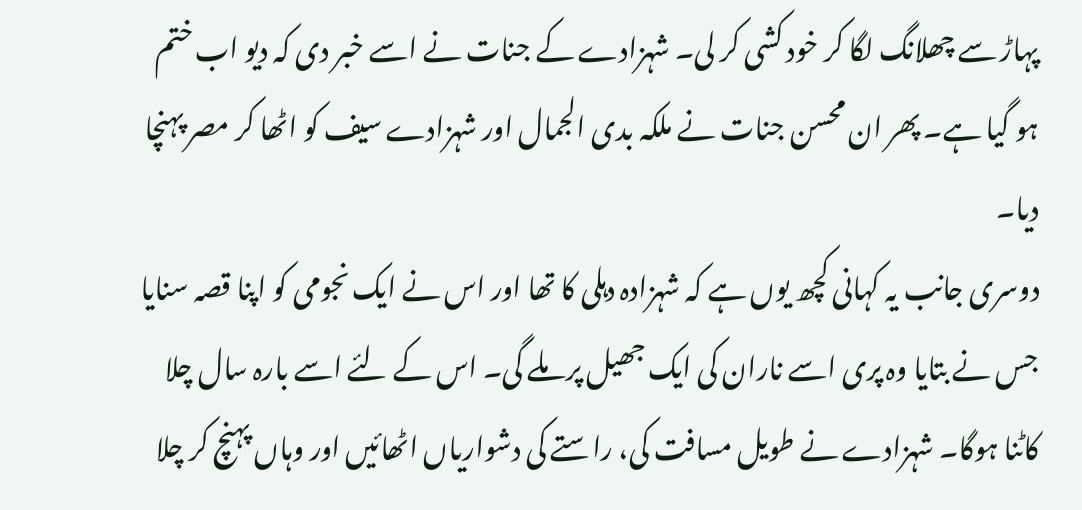پہاڑ سے چھلانگ لگا کر خود کشی کر لی۔ شہزادے کے جنات نے اسے خبر دی کہ دیو اب ختم ہو گیا ہے۔ پھر ان محسن جنات نے ملکہ بدی الجمال اور شہزادے سیف کو اٹھا کر مصر پہنچا دیا۔
دوسری جانب یہ کہانی کچھ یوں ہے کہ شہزادہ دہلی کا تھا اور اس نے ایک نجومی کو اپنا قصہ سنایا جس نے بتایا وہ پری اسے ناران کی ایک جھیل پر ملے گی۔ اس کے لئے اسے بارہ سال چلا کاٹنا ہوگا۔ شہزادے نے طویل مسافت کی، راستے کی دشواریاں اٹھائیں اور وہاں پہنچ کر چلا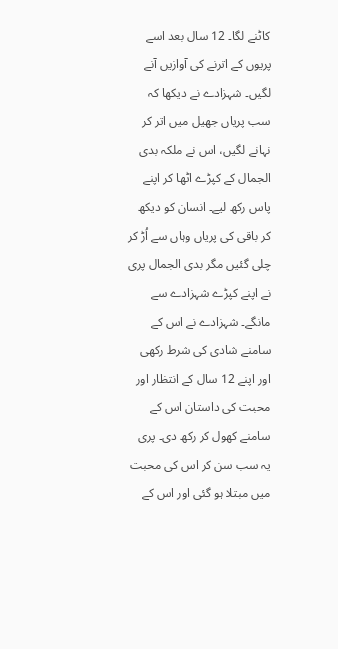کاٹنے لگا۔ 12 سال بعد اسے پریوں کے اترنے کی آوازیں آنے لگیں۔ شہزادے نے دیکھا کہ سب پریاں جھیل میں اتر کر نہانے لگیں، اس نے ملکہ بدی الجمال کے کپڑے اٹھا کر اپنے پاس رکھ لیے۔ انسان کو دیکھ کر باقی کی پریاں وہاں سے اُڑ کر چلی گئیں مگر بدی الجمال پری نے اپنے کپڑے شہزادے سے مانگے۔ شہزادے نے اس کے سامنے شادی کی شرط رکھی اور اپنے 12 سال کے انتظار اور محبت کی داستان اس کے سامنے کھول کر رکھ دی۔ پری یہ سب سن کر اس کی محبت میں مبتلا ہو گئی اور اس کے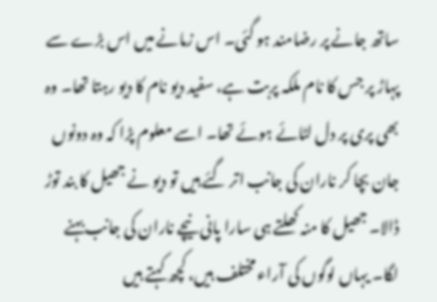ساتھ جانے پر رضامند ہو گئی۔ اس زمانے میں اس بڑے سے پہاڑ پر جس کا نام ملکہ پربت ہے، سفید دیو نام کا دیو رہتا تھا۔ وہ بھی پری پر دل لٹائے ہوئے تھا۔ اسے معلوم پڑا کہ وہ دونوں جان بچا کر ناران کی جانب اتر گئے ہیں تو دیو نے جھیل کا بند توڑ ڈالا۔ جھیل کا منہ کھلتے ہی سارا پانی نیچے ناران کی جانب بہنے لگا۔ یہاں لوگوں کی آراء مختلف ہیں، کچھ کہتے ہیں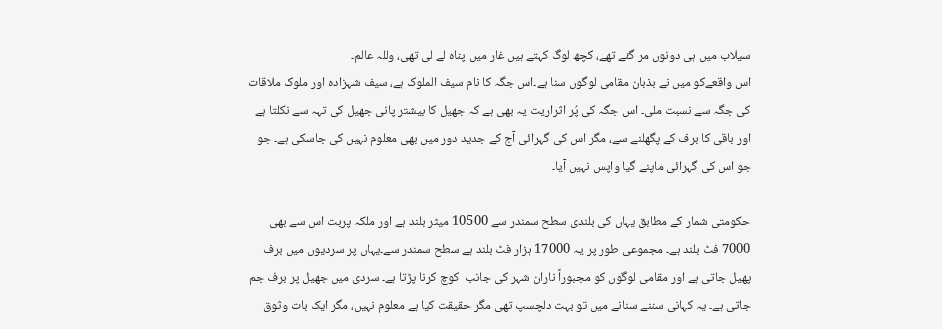سیلاب میں ہی دونوں مر گئے تھے، کچھ لوگ کہتے ہیں غار میں پناہ لے لی تھی، وللہ عالم۔
اس واقعےکو میں نے بذبان مقامی لوگوں سنا ہے۔اس جگہ کا نام سیف الملوک ہے، سیف شہزادہ اور ملوک ملاقات کی جگہ سے نسبت ملی۔ اس جگہ کی پُر اثراریت یہ بھی ہے کہ جھیل کا بیشتر پانی جھیل کی تہہ سے نکلتا ہے اور باقی کا برف کے پگھلنے سے، مگر اس کی گہرائی آج کے جدید دور میں بھی معلوم نہیں کی جاسکی ہے۔ جو جو اس کی گہرائی ماپنے گیا واپس نہیں آیا۔

حکومتی شمار کے مطابق یہاں کی بلندی سطح سمندر سے 10500 میٹر بلند ہے اور ملکہ پربت اس سے بھی 7000 فٹ بلند ہے۔ مجموعی طور پر یہ 17000 ہزار فٹ بلند ہے سطح سمندر سے۔یہاں پر سردیوں میں برف پھیل جاتی ہے اور مقامی لوگوں کو مجبوراً ناران شہر کی جانب  کوچ کرنا پڑتا ہے۔ سردی میں جھیل پر برف جم جاتی ہے۔ یہ کہانی سننے سنانے میں تو بہت دلچسپ تھی مگر حقیقت کیا ہے معلوم نہیں، مگر ایک بات وثوق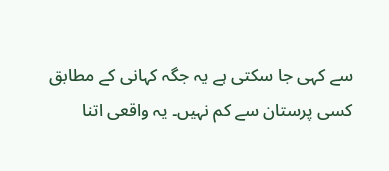سے کہی جا سکتی ہے یہ جگہ کہانی کے مطابق کسی پرستان سے کم نہیں۔ یہ واقعی اتنا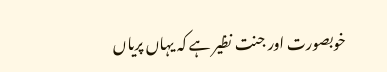خوبصورت اور جنت نظیر ہے کہ یہاں پریاں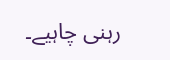رہنی چاہیے۔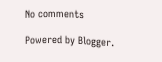No comments

Powered by Blogger.